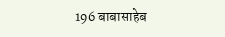196 बाबासाहेब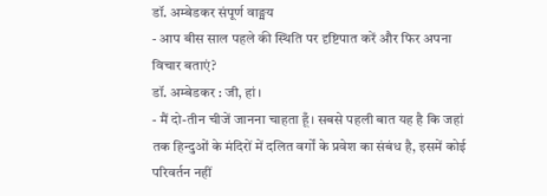डॉ. अम्बेडकर संपूर्ण वाङ्मय
- आप बीस साल पहले की स्थिति पर दृष्टिपात करें और फिर अपना विचार बताएं?
डॉ. अम्बेडकर : जी, हां।
- मैं दो-तीन चीजें जानना चाहता हूँ। सबसे पहली बात यह है कि जहां तक हिन्दुओं के मंदिरों में दलित वर्गों के प्रवेश का संबंध है, इसमें कोई परिवर्तन नहीं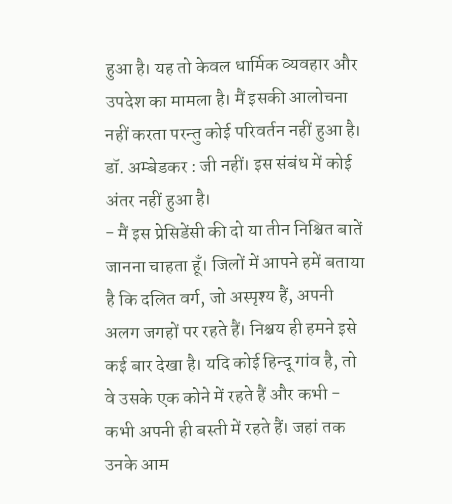हुआ है। यह तो केवल धार्मिक व्यवहार और उपदेश का मामला है। मैं इसकी आलोचना नहीं करता परन्तु कोई परिवर्तन नहीं हुआ है।
डॉ. अम्बेडकर : जी नहीं। इस संबंध में कोई अंतर नहीं हुआ है।
- मैं इस प्रेसिडेंसी की दो या तीन निश्चित बातें जानना चाहता हूँ। जिलों में आपने हमें बताया है कि दलित वर्ग, जो अस्पृश्य हैं, अपनी अलग जगहों पर रहते हैं। निश्चय ही हमने इसे कई बार देखा है। यदि कोई हिन्दू गांव है, तो वे उसके एक कोने में रहते हैं और कभी - कभी अपनी ही बस्ती में रहते हैं। जहां तक उनके आम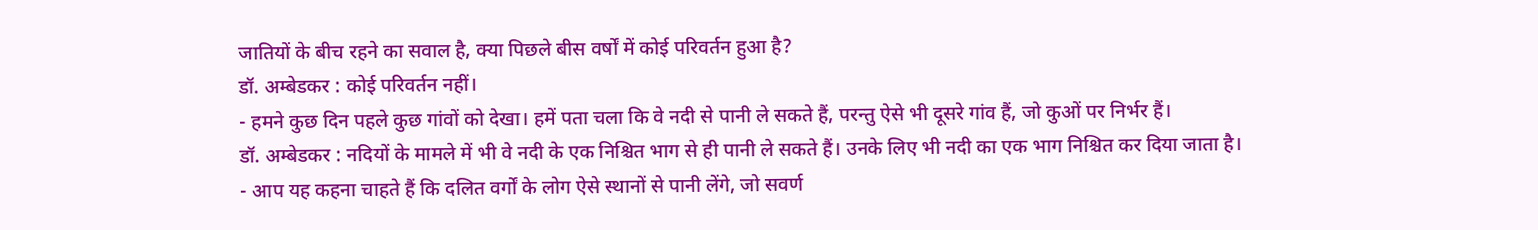जातियों के बीच रहने का सवाल है, क्या पिछले बीस वर्षों में कोई परिवर्तन हुआ है?
डॉ. अम्बेडकर : कोई परिवर्तन नहीं।
- हमने कुछ दिन पहले कुछ गांवों को देखा। हमें पता चला कि वे नदी से पानी ले सकते हैं, परन्तु ऐसे भी दूसरे गांव हैं, जो कुओं पर निर्भर हैं।
डॉ. अम्बेडकर : नदियों के मामले में भी वे नदी के एक निश्चित भाग से ही पानी ले सकते हैं। उनके लिए भी नदी का एक भाग निश्चित कर दिया जाता है।
- आप यह कहना चाहते हैं कि दलित वर्गों के लोग ऐसे स्थानों से पानी लेंगे, जो सवर्ण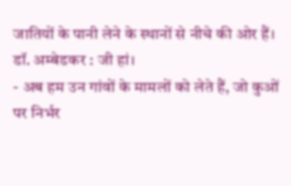जातियों के पानी लेने के स्थानों से नीचे की ओर हैं।
डॉ. अम्बेडकर : जी हां।
- अब हम उन गांवों के मामलों को लेते हैं, जो कुओं पर निर्भर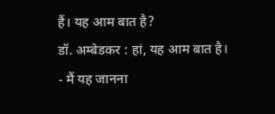हैं। यह आम बात है?
डॉ. अम्बेडकर : हां, यह आम बात है।
- मैं यह जानना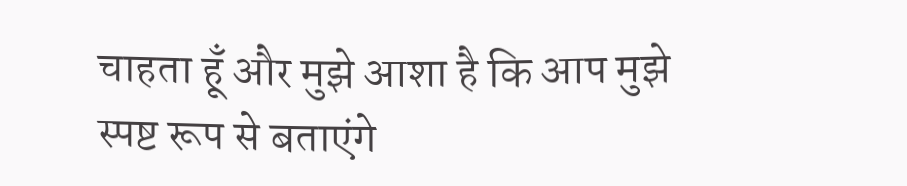चाहता हूँ और मुझे आशा है कि आप मुझे स्पष्ट रूप से बताएंगे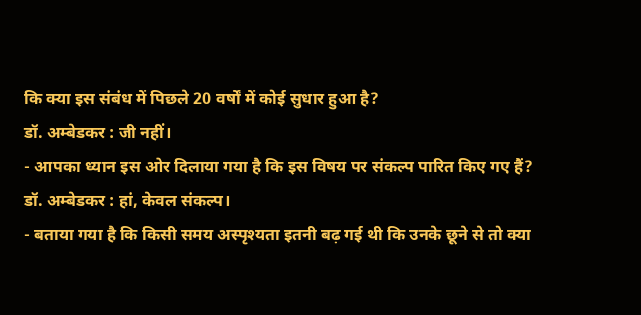कि क्या इस संबंध में पिछले 20 वर्षों में कोई सुधार हुआ है?
डॉ. अम्बेडकर : जी नहीं।
- आपका ध्यान इस ओर दिलाया गया है कि इस विषय पर संकल्प पारित किए गए हैं?
डॉ. अम्बेडकर : हां, केवल संकल्प।
- बताया गया है कि किसी समय अस्पृश्यता इतनी बढ़ गई थी कि उनके छूने से तो क्या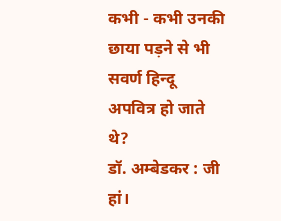कभी - कभी उनकी छाया पड़ने से भी सवर्ण हिन्दू अपवित्र हो जाते थे?
डॉ. अम्बेडकर : जी हां।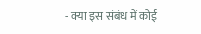- क्या इस संबंध में कोई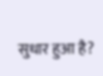सुधार हुआ है?